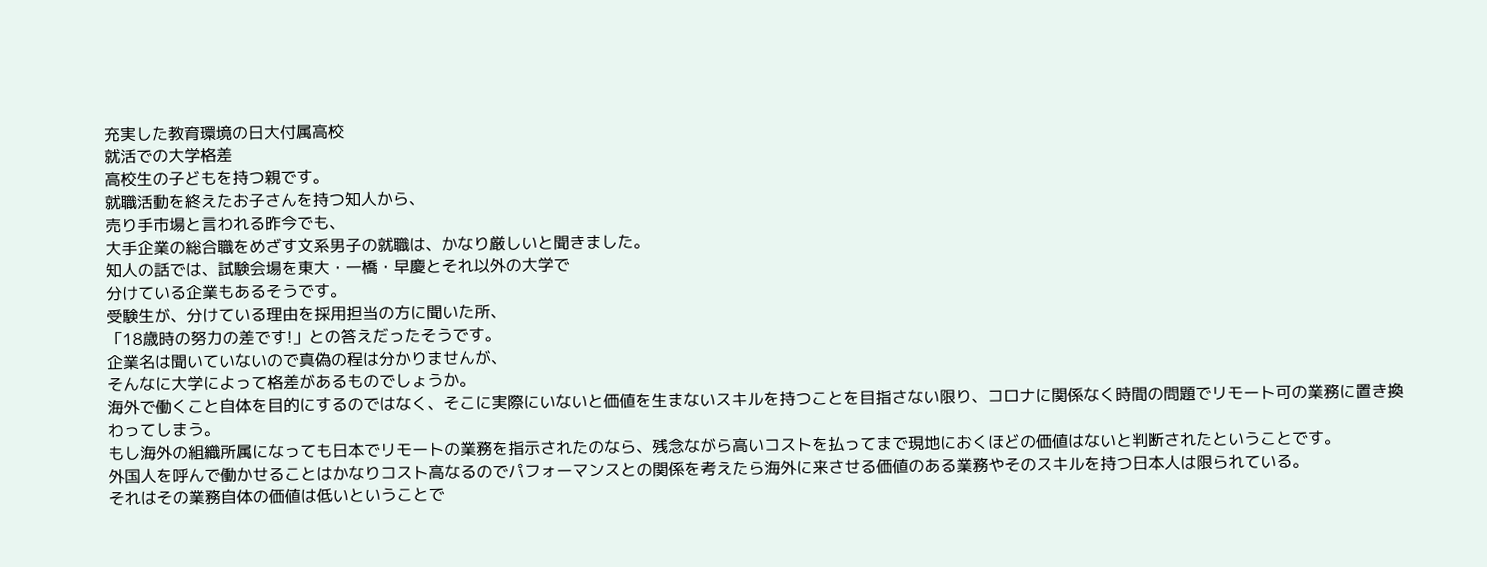充実した教育環境の日大付属高校
就活での大学格差
高校生の子どもを持つ親です。
就職活動を終えたお子さんを持つ知人から、
売り手市場と言われる昨今でも、
大手企業の総合職をめざす文系男子の就職は、かなり厳しいと聞きました。
知人の話では、試験会場を東大・一橋・早慶とそれ以外の大学で
分けている企業もあるそうです。
受験生が、分けている理由を採用担当の方に聞いた所、
「18歳時の努力の差です!」との答えだったそうです。
企業名は聞いていないので真偽の程は分かりませんが、
そんなに大学によって格差があるものでしょうか。
海外で働くこと自体を目的にするのではなく、そこに実際にいないと価値を生まないスキルを持つことを目指さない限り、コロナに関係なく時間の問題でリモート可の業務に置き換わってしまう。
もし海外の組織所属になっても日本でリモートの業務を指示されたのなら、残念ながら高いコストを払ってまで現地におくほどの価値はないと判断されたということです。
外国人を呼んで働かせることはかなりコスト高なるのでパフォーマンスとの関係を考えたら海外に来させる価値のある業務やそのスキルを持つ日本人は限られている。
それはその業務自体の価値は低いということで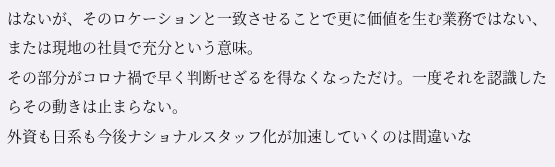はないが、そのロケーションと一致させることで更に価値を生む業務ではない、または現地の社員で充分という意味。
その部分がコロナ禍で早く判断せざるを得なくなっただけ。一度それを認識したらその動きは止まらない。
外資も日系も今後ナショナルスタッフ化が加速していくのは間違いな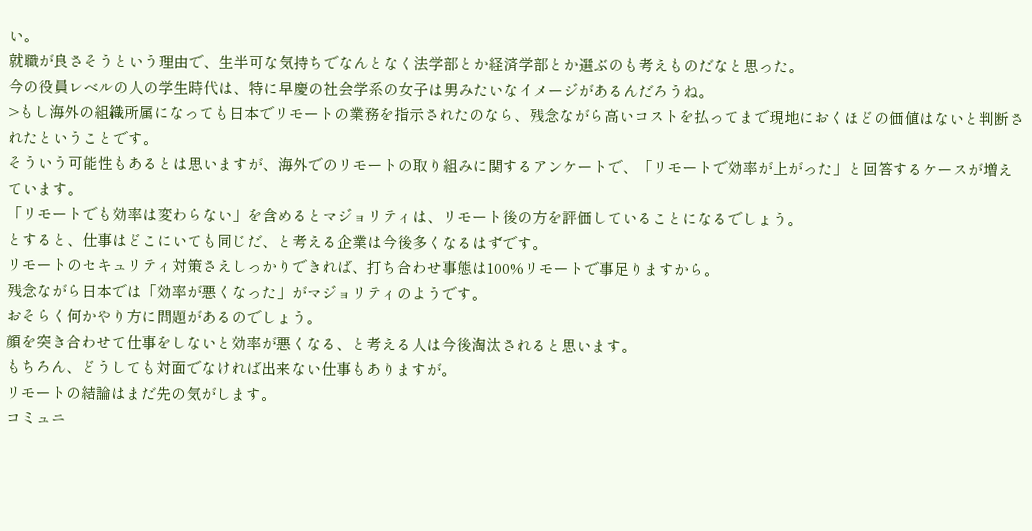い。
就職が良さそうという理由で、生半可な気持ちでなんとなく法学部とか経済学部とか選ぶのも考えものだなと思った。
今の役員レベルの人の学生時代は、特に早慶の社会学系の女子は男みたいなイメージがあるんだろうね。
>もし海外の組織所属になっても日本でリモートの業務を指示されたのなら、残念ながら高いコストを払ってまで現地におくほどの価値はないと判断されたということです。
そういう可能性もあるとは思いますが、海外でのリモートの取り組みに関するアンケートで、「リモートで効率が上がった」と回答するケースが増えています。
「リモートでも効率は変わらない」を含めるとマジョリティは、リモート後の方を評価していることになるでしょう。
とすると、仕事はどこにいても同じだ、と考える企業は今後多くなるはずです。
リモートのセキュリティ対策さえしっかりできれば、打ち合わせ事態は100%リモートで事足りますから。
残念ながら日本では「効率が悪くなった」がマジョリティのようです。
おそらく何かやり方に問題があるのでしょう。
顔を突き合わせて仕事をしないと効率が悪くなる、と考える人は今後淘汰されると思います。
もちろん、どうしても対面でなければ出来ない仕事もありますが。
リモートの結論はまだ先の気がします。
コミュニ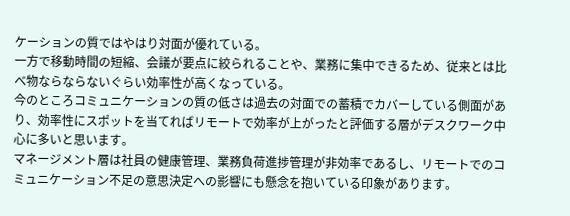ケーションの質ではやはり対面が優れている。
一方で移動時間の短縮、会議が要点に絞られることや、業務に集中できるため、従来とは比べ物ならならないぐらい効率性が高くなっている。
今のところコミュニケーションの質の低さは過去の対面での蓄積でカバーしている側面があり、効率性にスポットを当てればリモートで効率が上がったと評価する層がデスクワーク中心に多いと思います。
マネージメント層は社員の健康管理、業務負荷進捗管理が非効率であるし、リモートでのコミュニケーション不足の意思決定への影響にも懸念を抱いている印象があります。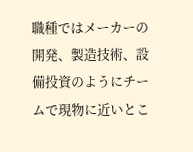職種ではメーカーの開発、製造技術、設備投資のようにチームで現物に近いとこ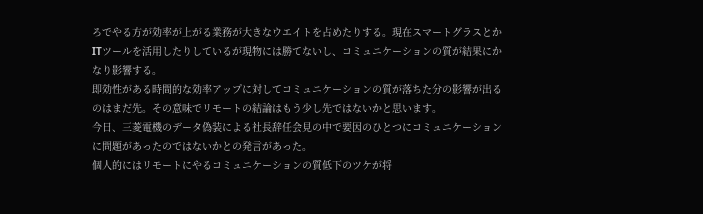ろでやる方が効率が上がる業務が大きなウエイトを占めたりする。現在スマートグラスとかITツールを活用したりしているが現物には勝てないし、コミュニケーションの質が結果にかなり影響する。
即効性がある時間的な効率アップに対してコミュニケーションの質が落ちた分の影響が出るのはまだ先。その意味でリモートの結論はもう少し先ではないかと思います。
今日、三菱電機のデータ偽装による社長辞任会見の中で要因のひとつにコミュニケーションに問題があったのではないかとの発言があった。
個人的にはリモートにやるコミュニケーションの質低下のツケが将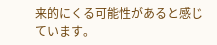来的にくる可能性があると感じています。